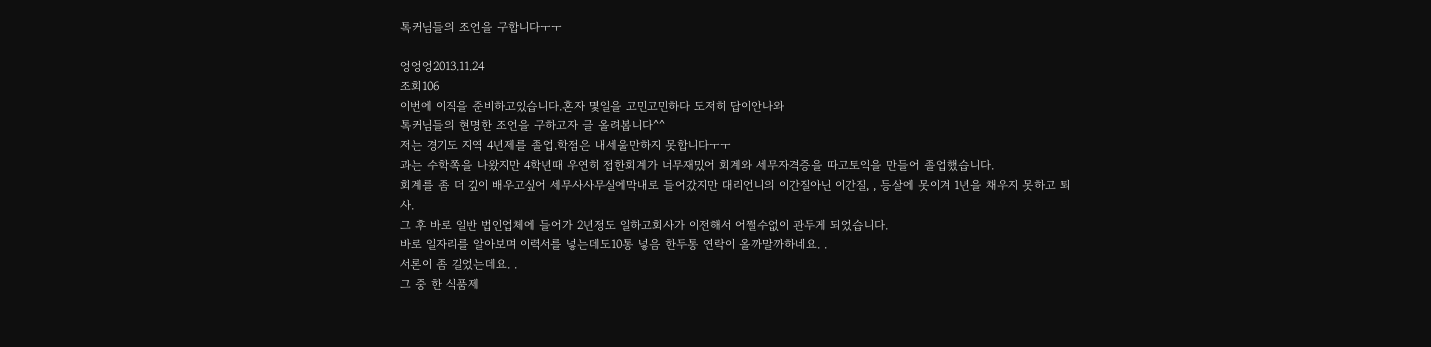톡커님들의 조언을 구합니다ㅜㅜ

엉엉엉2013.11.24
조회106
이번에 이직을 준비하고있습니다.혼자 몇일을 고민고민하다 도저히 답이안나와
톡커님들의 현명한 조언을 구하고자 글 올려봅니다^^
저는 경기도 지역 4년제를 졸업.학점은 내세울만하지 못합니다ㅜㅜ
과는 수학쪽을 나왔지만 4학년때 우연히 접한회계가 너무재밌어 회계와 세무자격증을 따고토익을 만들어 졸업했습니다.
회계를 좀 더 깊이 배우고싶어 세무사사무실에막내로 들어갔지만 대리언니의 이간질아닌 이간질, , 등살에 못이겨 1년을 채우지 못하고 퇴사.
그 후 바로 일반 법인업체에 들어가 2년정도 일하고회사가 이전해서 어쩔수없이 관두게 되었습니다.
바로 일자리를 알아보며 이력서를 넣는데도10통 넣음 한두통 연락이 올까말까하네요. .
서론이 좀 길었는데요. .
그 중 한 식품제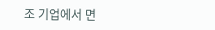조 기업에서 면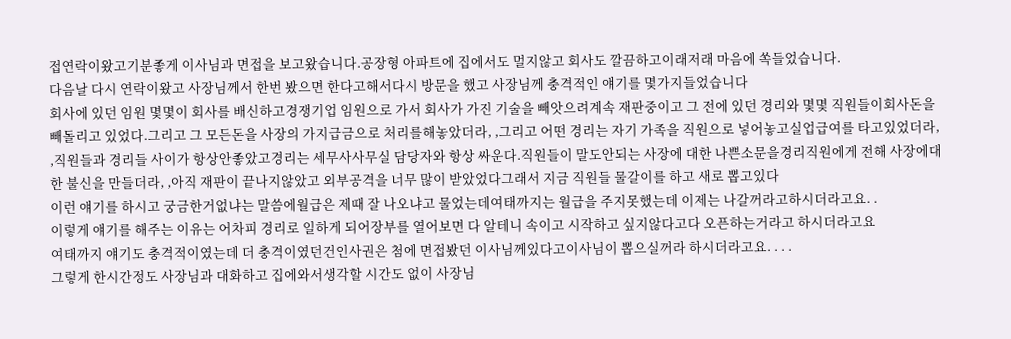접연락이왔고기분좋게 이사님과 면접을 보고왔습니다.공장형 아파트에 집에서도 멀지않고 회사도 깔끔하고이래저래 마음에 쏙들었습니다.
다음날 다시 연락이왔고 사장님께서 한번 봤으면 한다고해서다시 방문을 했고 사장님께 충격적인 얘기를 몇가지들었습니다
회사에 있던 임원 몇몇이 회사를 배신하고경쟁기업 임원으로 가서 회사가 가진 기술을 빼앗으려계속 재판중이고 그 전에 있던 경리와 몇몇 직원들이회사돈을 빼돌리고 있었다.그리고 그 모든돈을 사장의 가지급금으로 처리를해놓았더라, ,그리고 어떤 경리는 자기 가족을 직원으로 넣어놓고실업급여를 타고있었더라, ,직원들과 경리들 사이가 항상안좋았고경리는 세무사사무실 담당자와 항상 싸운다.직원들이 말도안되는 사장에 대한 나쁜소문을경리직원에게 전해 사장에대한 불신을 만들더라, ,아직 재판이 끝나지않았고 외부공격을 너무 많이 받았었다그래서 지금 직원들 물갈이를 하고 새로 뽑고있다
이런 얘기를 하시고 궁금한거없냐는 말씀에월급은 제때 잘 나오냐고 물었는데여태까지는 월급을 주지못했는데 이제는 나갈꺼라고하시더라고요. .
이렇게 얘기를 해주는 이유는 어차피 경리로 일하게 되어장부를 열어보면 다 알테니 속이고 시작하고 싶지않다고다 오픈하는거라고 하시더라고요
여태까지 얘기도 충격적이였는데 더 충격이였던건인사권은 첨에 면접봤던 이사님께있다고이사님이 뽑으실꺼라 하시더라고요. . . .
그렇게 한시간정도 사장님과 대화하고 집에와서생각할 시간도 없이 사장님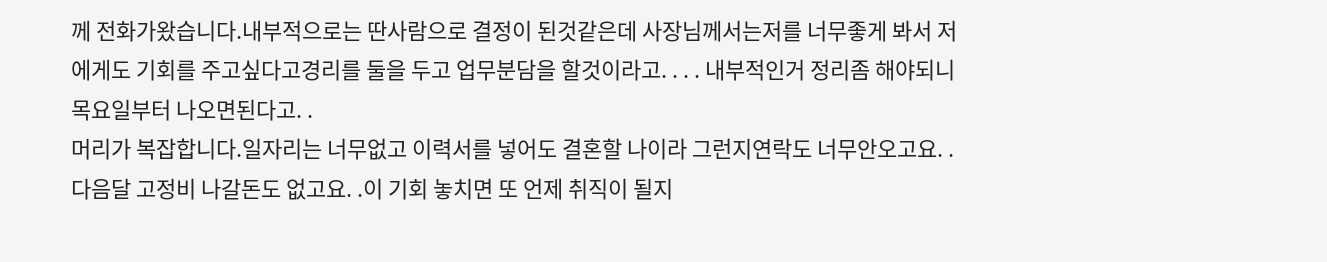께 전화가왔습니다.내부적으로는 딴사람으로 결정이 된것같은데 사장님께서는저를 너무좋게 봐서 저에게도 기회를 주고싶다고경리를 둘을 두고 업무분담을 할것이라고. . . . 내부적인거 정리좀 해야되니 목요일부터 나오면된다고. .
머리가 복잡합니다.일자리는 너무없고 이력서를 넣어도 결혼할 나이라 그런지연락도 너무안오고요. .
다음달 고정비 나갈돈도 없고요. .이 기회 놓치면 또 언제 취직이 될지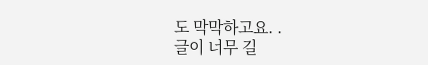도 막막하고요. .
글이 너무 길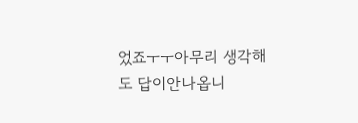었죠ㅜㅜ아무리 생각해도 답이안나옵니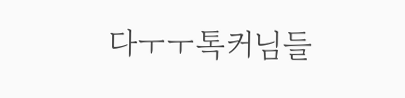다ㅜㅜ톡커님들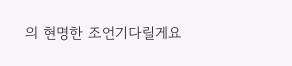의 현명한 조언기다릴게요